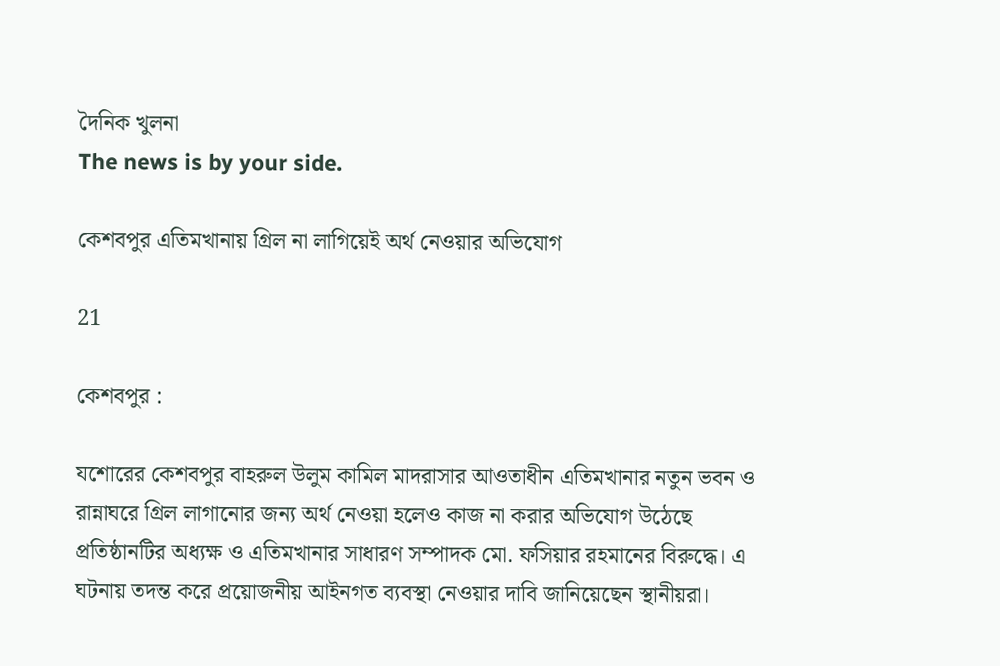দৈনিক খুলনা
The news is by your side.

কেশবপুর এতিমখানায় গ্রিল না লাগিয়েই অর্থ নেওয়ার অভিযোগ

21

কেশবপুর :

যশোরের কেশবপুর বাহরুল উলুম কামিল মাদরাসার আওতাধীন এতিমখানার নতুন ভবন ও রান্নাঘরে গ্রিল লাগানোর জন্য অর্থ নেওয়া হলেও কাজ না করার অভিযোগ উঠেছে প্রতিষ্ঠানটির অধ্যক্ষ ও এতিমখানার সাধারণ সম্পাদক মো. ফসিয়ার রহমানের বিরুদ্ধে। এ ঘটনায় তদন্ত করে প্রয়োজনীয় আইনগত ব্যবস্থা নেওয়ার দাবি জানিয়েছেন স্থানীয়রা।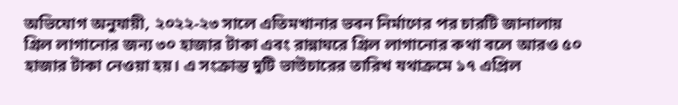অভিযোগ অনুযায়ী, ২০২২-২৩ সালে এতিমখানার ভবন নির্মাণের পর চারটি জানালায় গ্রিল লাগানোর জন্য ৩০ হাজার টাকা এবং রান্নাঘরে গ্রিল লাগানোর কথা বলে আরও ৫০ হাজার টাকা নেওয়া হয়। এ সংক্রান্ত দুটি ভাউচারের তারিখ যথাক্রমে ১৭ এপ্রিল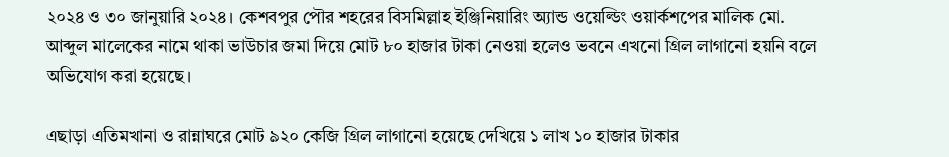২০২৪ ও ৩০ জানুয়ারি ২০২৪। কেশবপুর পৌর শহরের বিসমিল্লাহ ইঞ্জিনিয়ারিং অ্যান্ড ওয়েল্ডিং ওয়ার্কশপের মালিক মো. আব্দুল মালেকের নামে থাকা ভাউচার জমা দিয়ে মোট ৮০ হাজার টাকা নেওয়া হলেও ভবনে এখনো গ্রিল লাগানো হয়নি বলে অভিযোগ করা হয়েছে।

এছাড়া এতিমখানা ও রান্নাঘরে মোট ৯২০ কেজি গ্রিল লাগানো হয়েছে দেখিয়ে ১ লাখ ১০ হাজার টাকার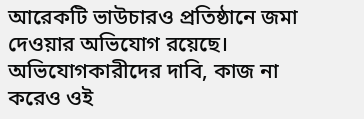আরেকটি ভাউচারও প্রতিষ্ঠানে জমা দেওয়ার অভিযোগ রয়েছে। অভিযোগকারীদের দাবি, কাজ না করেও ওই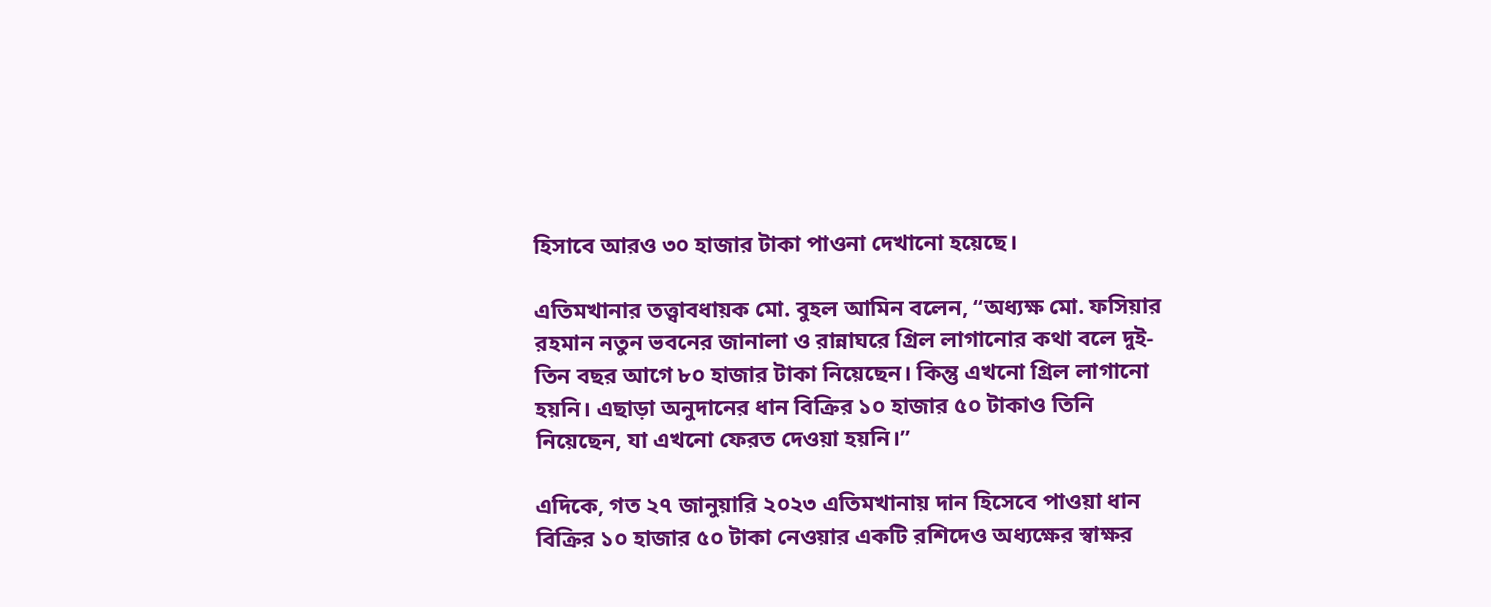হিসাবে আরও ৩০ হাজার টাকা পাওনা দেখানো হয়েছে।

এতিমখানার তত্ত্বাবধায়ক মো. বুহল আমিন বলেন, “অধ্যক্ষ মো. ফসিয়ার রহমান নতুন ভবনের জানালা ও রান্নাঘরে গ্রিল লাগানোর কথা বলে দুই-তিন বছর আগে ৮০ হাজার টাকা নিয়েছেন। কিন্তু এখনো গ্রিল লাগানো হয়নি। এছাড়া অনুদানের ধান বিক্রির ১০ হাজার ৫০ টাকাও তিনি নিয়েছেন, যা এখনো ফেরত দেওয়া হয়নি।”

এদিকে, গত ২৭ জানুয়ারি ২০২৩ এতিমখানায় দান হিসেবে পাওয়া ধান বিক্রির ১০ হাজার ৫০ টাকা নেওয়ার একটি রশিদেও অধ্যক্ষের স্বাক্ষর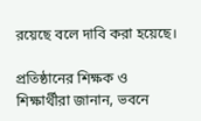রয়েছে বলে দাবি করা হয়েছে।

প্রতিষ্ঠানের শিক্ষক ও শিক্ষার্থীরা জানান, ভবনে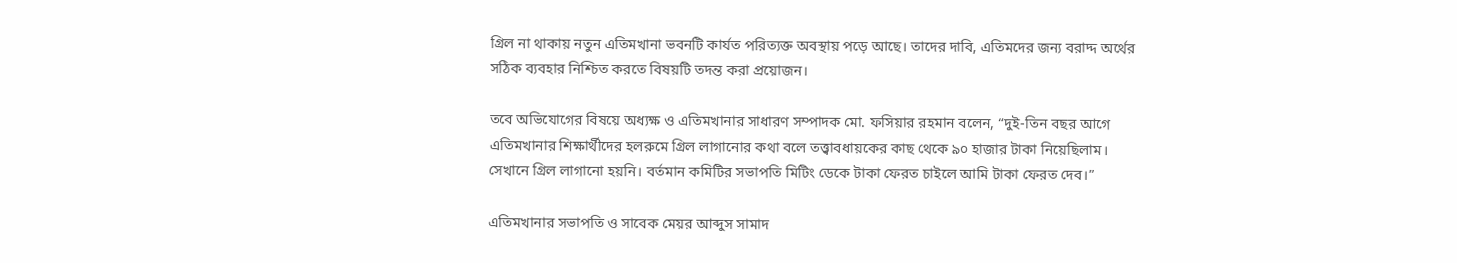গ্রিল না থাকায় নতুন এতিমখানা ভবনটি কার্যত পরিত্যক্ত অবস্থায় পড়ে আছে। তাদের দাবি, এতিমদের জন্য বরাদ্দ অর্থের সঠিক ব্যবহার নিশ্চিত করতে বিষয়টি তদন্ত করা প্রয়োজন।

তবে অভিযোগের বিষয়ে অধ্যক্ষ ও এতিমখানার সাধারণ সম্পাদক মো. ফসিয়ার রহমান বলেন, “দুই-তিন বছর আগে এতিমখানার শিক্ষার্থীদের হলরুমে গ্রিল লাগানোর কথা বলে তত্ত্বাবধায়কের কাছ থেকে ৯০ হাজার টাকা নিয়েছিলাম। সেখানে গ্রিল লাগানো হয়নি। বর্তমান কমিটির সভাপতি মিটিং ডেকে টাকা ফেরত চাইলে আমি টাকা ফেরত দেব।”

এতিমখানার সভাপতি ও সাবেক মেয়র আব্দুস সামাদ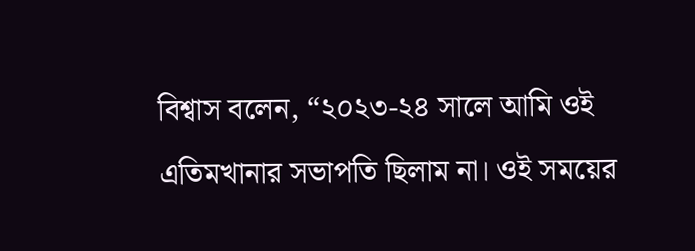বিশ্বাস বলেন, “২০২৩-২৪ সালে আমি ওই এতিমখানার সভাপতি ছিলাম না। ওই সময়ের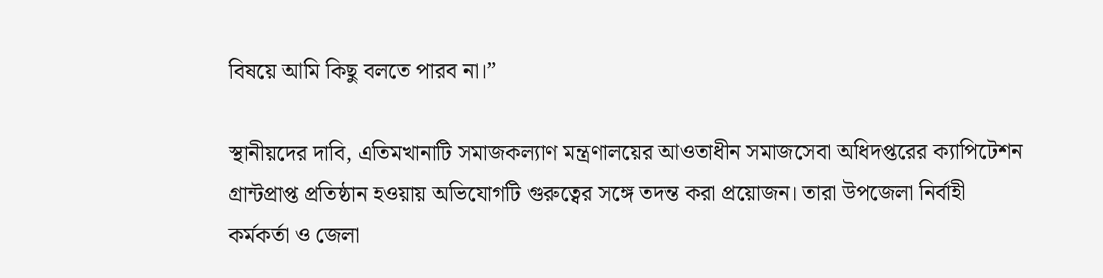বিষয়ে আমি কিছু বলতে পারব না।”

স্থানীয়দের দাবি, এতিমখানাটি সমাজকল্যাণ মন্ত্রণালয়ের আওতাধীন সমাজসেবা অধিদপ্তরের ক্যাপিটেশন গ্রান্টপ্রাপ্ত প্রতিষ্ঠান হওয়ায় অভিযোগটি গুরুত্বের সঙ্গে তদন্ত করা প্রয়োজন। তারা উপজেলা নির্বাহী কর্মকর্তা ও জেলা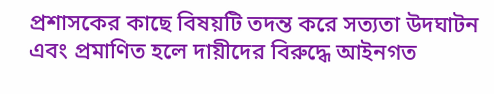প্রশাসকের কাছে বিষয়টি তদন্ত করে সত্যতা উদঘাটন এবং প্রমাণিত হলে দায়ীদের বিরুদ্ধে আইনগত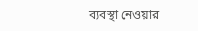ব্যবস্থা নেওয়ার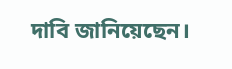দাবি জানিয়েছেন।